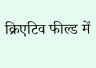क्रिएटिव फील्ड में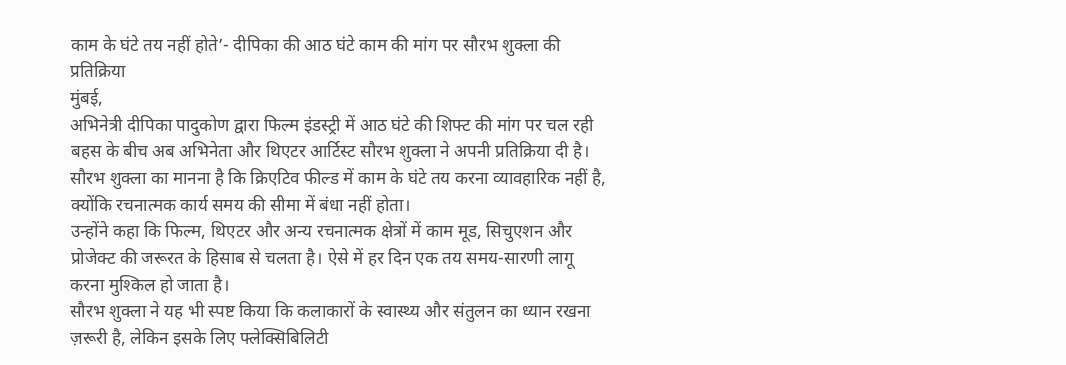काम के घंटे तय नहीं होते’- दीपिका की आठ घंटे काम की मांग पर सौरभ शुक्ला की प्रतिक्रिया
मुंबई,
अभिनेत्री दीपिका पादुकोण द्वारा फिल्म इंडस्ट्री में आठ घंटे की शिफ्ट की मांग पर चल रही बहस के बीच अब अभिनेता और थिएटर आर्टिस्ट सौरभ शुक्ला ने अपनी प्रतिक्रिया दी है। सौरभ शुक्ला का मानना है कि क्रिएटिव फील्ड में काम के घंटे तय करना व्यावहारिक नहीं है, क्योंकि रचनात्मक कार्य समय की सीमा में बंधा नहीं होता।
उन्होंने कहा कि फिल्म, थिएटर और अन्य रचनात्मक क्षेत्रों में काम मूड, सिचुएशन और प्रोजेक्ट की जरूरत के हिसाब से चलता है। ऐसे में हर दिन एक तय समय-सारणी लागू करना मुश्किल हो जाता है।
सौरभ शुक्ला ने यह भी स्पष्ट किया कि कलाकारों के स्वास्थ्य और संतुलन का ध्यान रखना ज़रूरी है, लेकिन इसके लिए फ्लेक्सिबिलिटी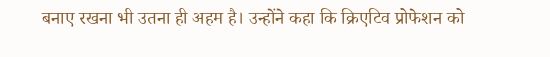बनाए रखना भी उतना ही अहम है। उन्होंने कहा कि क्रिएटिव प्रोफेशन को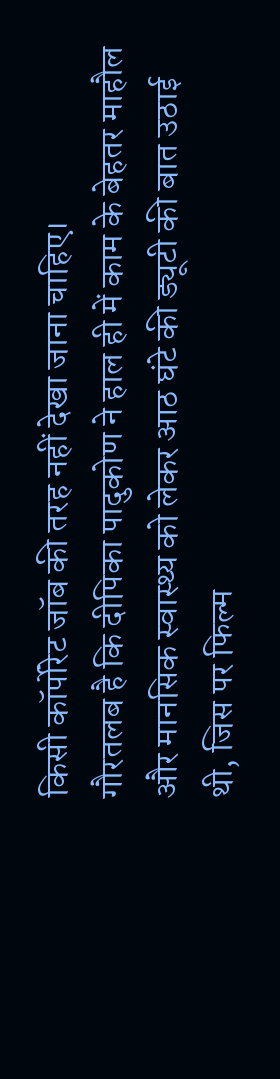किसी कॉर्पोरेट जॉब की तरह नहीं देखा जाना चाहिए।
गौरतलब है कि दीपिका पादुकोण ने हाल ही में काम के बेहतर माहौल और मानसिक स्वास्थ्य को लेकर आठ घंटे की ड्यूटी की बात उठाई थी, जिस पर फिल्म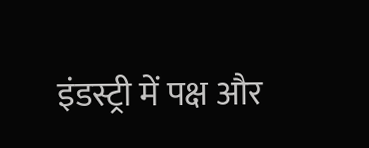इंडस्ट्री में पक्ष और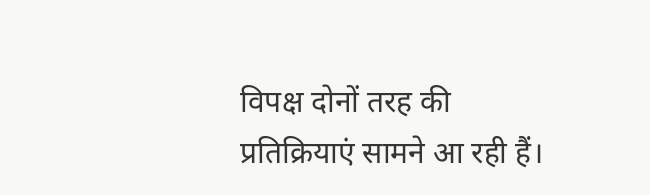विपक्ष दोनों तरह की प्रतिक्रियाएं सामने आ रही हैं।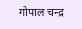गोपाल चन्द्र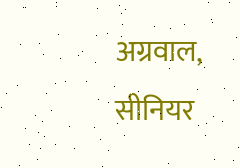अग्रवाल,
सीनियर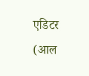एडिटर (आल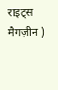राइट्स मैगज़ीन )